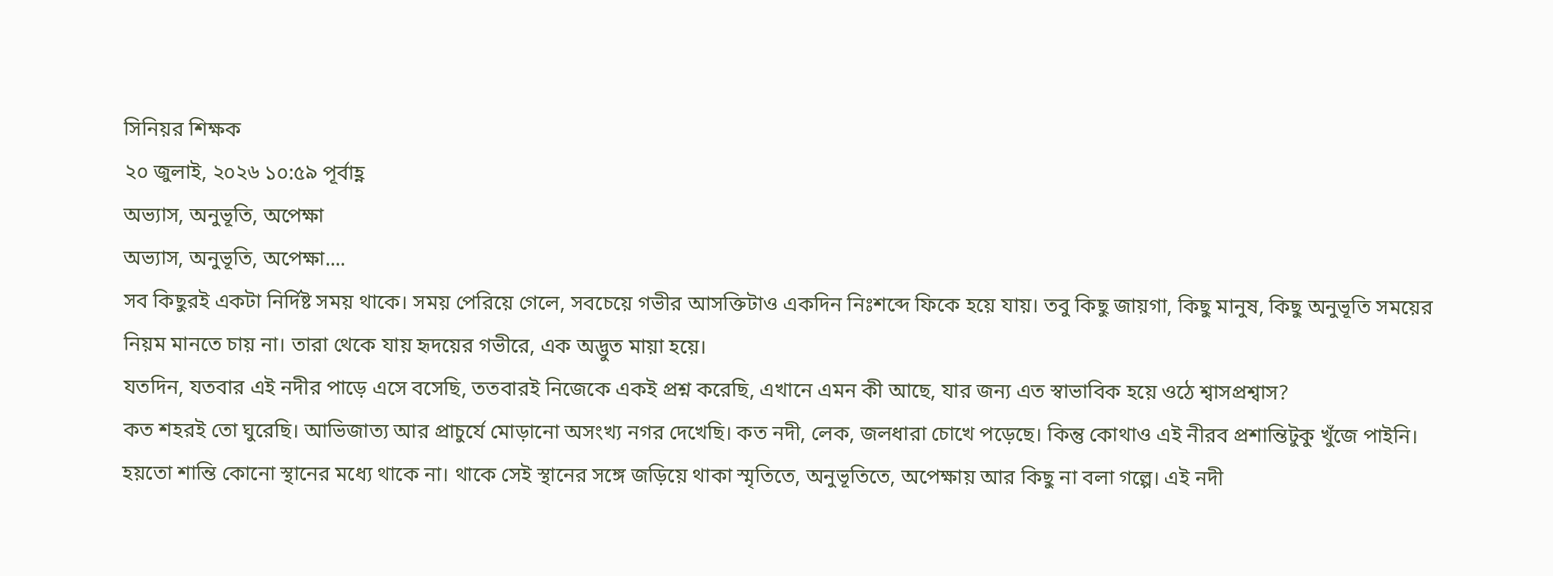সিনিয়র শিক্ষক
২০ জুলাই, ২০২৬ ১০:৫৯ পূর্বাহ্ণ
অভ্যাস, অনুভূতি, অপেক্ষা
অভ্যাস, অনুভূতি, অপেক্ষা....
সব কিছুরই একটা নির্দিষ্ট সময় থাকে। সময় পেরিয়ে গেলে, সবচেয়ে গভীর আসক্তিটাও একদিন নিঃশব্দে ফিকে হয়ে যায়। তবু কিছু জায়গা, কিছু মানুষ, কিছু অনুভূতি সময়ের নিয়ম মানতে চায় না। তারা থেকে যায় হৃদয়ের গভীরে, এক অদ্ভুত মায়া হয়ে।
যতদিন, যতবার এই নদীর পাড়ে এসে বসেছি, ততবারই নিজেকে একই প্রশ্ন করেছি, এখানে এমন কী আছে, যার জন্য এত স্বাভাবিক হয়ে ওঠে শ্বাসপ্রশ্বাস?
কত শহরই তো ঘুরেছি। আভিজাত্য আর প্রাচুর্যে মোড়ানো অসংখ্য নগর দেখেছি। কত নদী, লেক, জলধারা চোখে পড়েছে। কিন্তু কোথাও এই নীরব প্রশান্তিটুকু খুঁজে পাইনি।
হয়তো শান্তি কোনো স্থানের মধ্যে থাকে না। থাকে সেই স্থানের সঙ্গে জড়িয়ে থাকা স্মৃতিতে, অনুভূতিতে, অপেক্ষায় আর কিছু না বলা গল্পে। এই নদী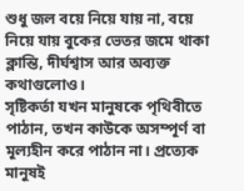শুধু জল বয়ে নিয়ে যায় না, বয়ে নিয়ে যায় বুকের ভেতর জমে থাকা ক্লান্তি, দীর্ঘশ্বাস আর অব্যক্ত কথাগুলোও।
সৃষ্টিকর্তা যখন মানুষকে পৃথিবীতে পাঠান, তখন কাউকে অসম্পূর্ণ বা মূল্যহীন করে পাঠান না। প্রত্যেক মানুষই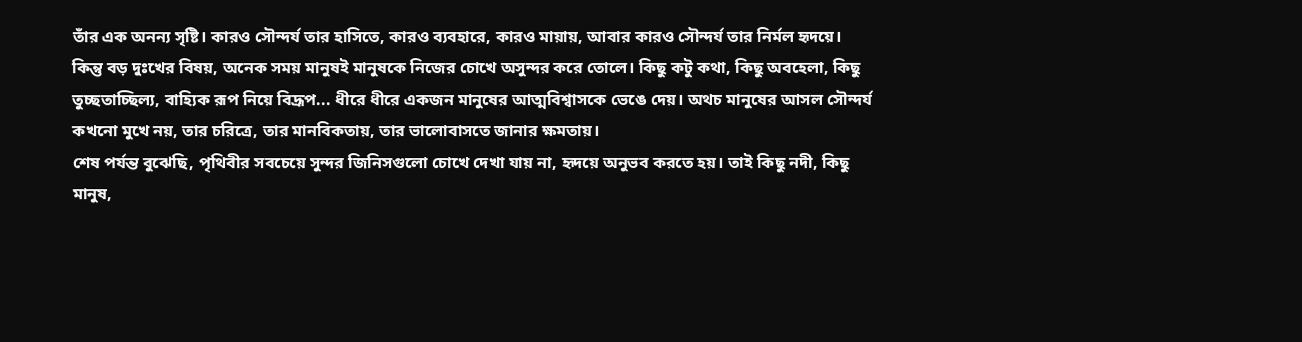তাঁর এক অনন্য সৃষ্টি। কারও সৌন্দর্য তার হাসিতে, কারও ব্যবহারে, কারও মায়ায়, আবার কারও সৌন্দর্য তার নির্মল হৃদয়ে।
কিন্তু বড় দুঃখের বিষয়, অনেক সময় মানুষই মানুষকে নিজের চোখে অসুন্দর করে তোলে। কিছু কটু কথা, কিছু অবহেলা, কিছু তুচ্ছতাচ্ছিল্য, বাহ্যিক রূপ নিয়ে বিদ্রূপ... ধীরে ধীরে একজন মানুষের আত্মবিশ্বাসকে ভেঙে দেয়। অথচ মানুষের আসল সৌন্দর্য কখনো মুখে নয়, তার চরিত্রে, তার মানবিকতায়, তার ভালোবাসতে জানার ক্ষমতায়।
শেষ পর্যন্ত বুঝেছি, পৃথিবীর সবচেয়ে সুন্দর জিনিসগুলো চোখে দেখা যায় না, হৃদয়ে অনুভব করতে হয়। তাই কিছু নদী, কিছু মানুষ,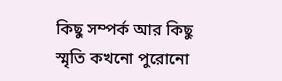কিছু সম্পর্ক আর কিছু স্মৃতি কখনো পুরোনো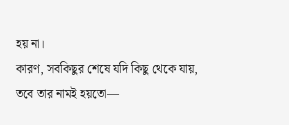হয় না।
কারণ, সবকিছুর শেষে যদি কিছু থেকে যায়, তবে তার নামই হয়তো—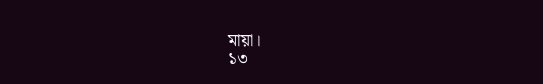মায়া।
১৩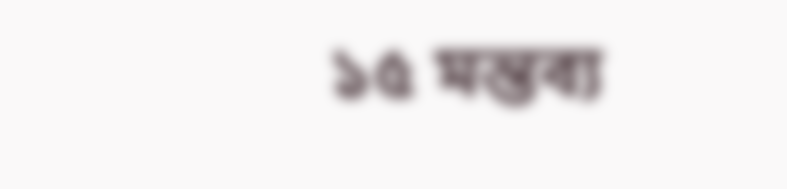১৫ মন্তব্য